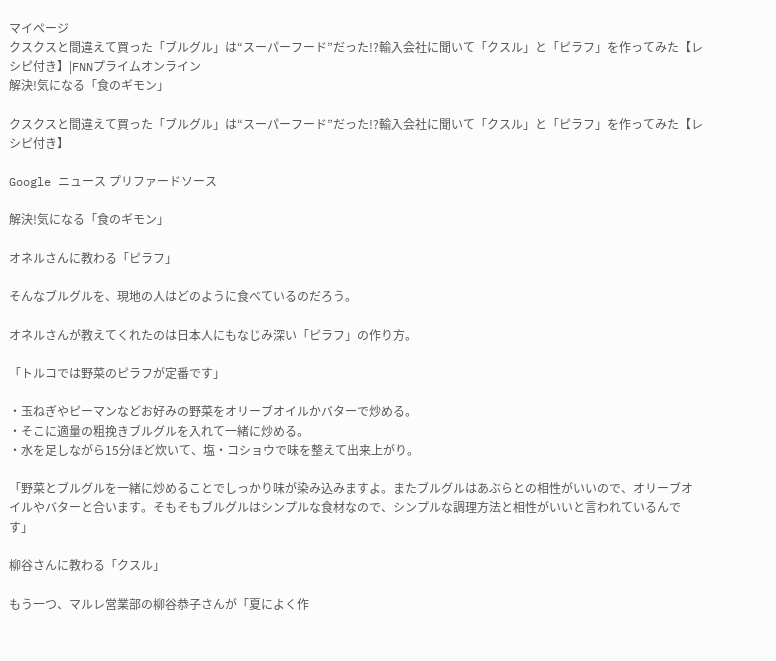マイページ
クスクスと間違えて買った「ブルグル」は“スーパーフード”だった!?輸入会社に聞いて「クスル」と「ピラフ」を作ってみた【レシピ付き】|FNNプライムオンライン
解決!気になる「食のギモン」

クスクスと間違えて買った「ブルグル」は“スーパーフード”だった!?輸入会社に聞いて「クスル」と「ピラフ」を作ってみた【レシピ付き】

Google ニュース プリファードソース

解決!気になる「食のギモン」

オネルさんに教わる「ピラフ」

そんなブルグルを、現地の人はどのように食べているのだろう。

オネルさんが教えてくれたのは日本人にもなじみ深い「ピラフ」の作り方。

「トルコでは野菜のピラフが定番です」

・玉ねぎやピーマンなどお好みの野菜をオリーブオイルかバターで炒める。
・そこに適量の粗挽きブルグルを入れて一緒に炒める。
・水を足しながら15分ほど炊いて、塩・コショウで味を整えて出来上がり。

「野菜とブルグルを一緒に炒めることでしっかり味が染み込みますよ。またブルグルはあぶらとの相性がいいので、オリーブオイルやバターと合います。そもそもブルグルはシンプルな食材なので、シンプルな調理方法と相性がいいと言われているんです」

柳谷さんに教わる「クスル」

もう一つ、マルレ営業部の柳谷恭子さんが「夏によく作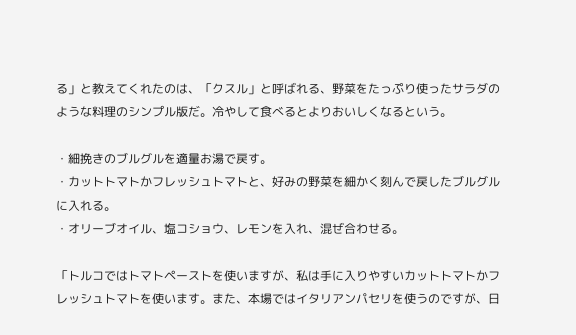る」と教えてくれたのは、「クスル」と呼ばれる、野菜をたっぷり使ったサラダのような料理のシンプル版だ。冷やして食べるとよりおいしくなるという。

・細挽きのブルグルを適量お湯で戻す。
・カットトマトかフレッシュトマトと、好みの野菜を細かく刻んで戻したブルグルに入れる。
・オリーブオイル、塩コショウ、レモンを入れ、混ぜ合わせる。

「トルコではトマトペーストを使いますが、私は手に入りやすいカットトマトかフレッシュトマトを使います。また、本場ではイタリアンパセリを使うのですが、日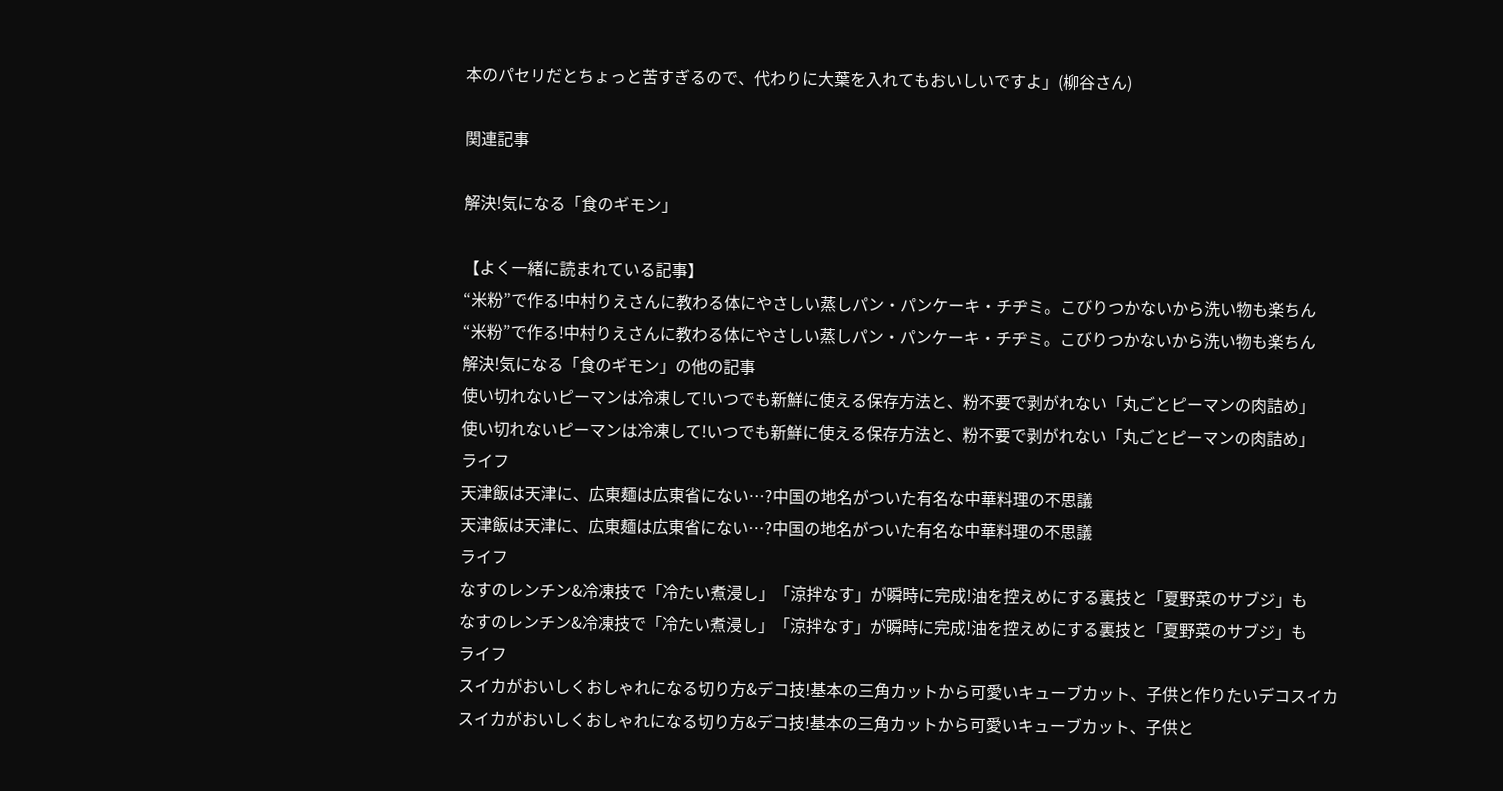本のパセリだとちょっと苦すぎるので、代わりに大葉を入れてもおいしいですよ」(柳谷さん)

関連記事

解決!気になる「食のギモン」

【よく一緒に読まれている記事】
“米粉”で作る!中村りえさんに教わる体にやさしい蒸しパン・パンケーキ・チヂミ。こびりつかないから洗い物も楽ちん
“米粉”で作る!中村りえさんに教わる体にやさしい蒸しパン・パンケーキ・チヂミ。こびりつかないから洗い物も楽ちん
解決!気になる「食のギモン」の他の記事
使い切れないピーマンは冷凍して!いつでも新鮮に使える保存方法と、粉不要で剥がれない「丸ごとピーマンの肉詰め」
使い切れないピーマンは冷凍して!いつでも新鮮に使える保存方法と、粉不要で剥がれない「丸ごとピーマンの肉詰め」
ライフ
天津飯は天津に、広東麺は広東省にない…?中国の地名がついた有名な中華料理の不思議
天津飯は天津に、広東麺は広東省にない…?中国の地名がついた有名な中華料理の不思議
ライフ
なすのレンチン&冷凍技で「冷たい煮浸し」「涼拌なす」が瞬時に完成!油を控えめにする裏技と「夏野菜のサブジ」も
なすのレンチン&冷凍技で「冷たい煮浸し」「涼拌なす」が瞬時に完成!油を控えめにする裏技と「夏野菜のサブジ」も
ライフ
スイカがおいしくおしゃれになる切り方&デコ技!基本の三角カットから可愛いキューブカット、子供と作りたいデコスイカ
スイカがおいしくおしゃれになる切り方&デコ技!基本の三角カットから可愛いキューブカット、子供と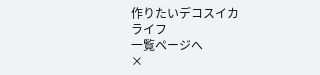作りたいデコスイカ
ライフ
一覧ページへ
×